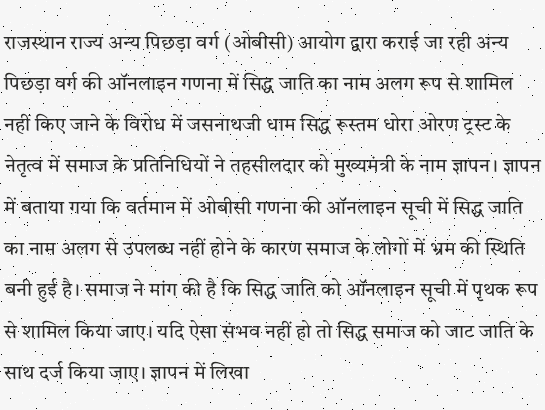राजस्थान राज्य अन्य पिछड़ा वर्ग (ओबीसी) आयोग द्वारा कराई जा रही अन्य पिछड़ा वर्ग की ऑनलाइन गणना में सिद्ध जाति का नाम अलग रूप से शामिल नहीं किए जाने के विरोध में जसनाथजी धाम सिद्ध रूस्तम धोरा ओरण ट्रस्ट के नेतृत्व में समाज के प्रतिनिधियों ने तहसीलदार को मुख्यमंत्री के नाम ज्ञापन। ज्ञापन में बताया गया कि वर्तमान में ओबीसी गणना की ऑनलाइन सूची में सिद्ध जाति का नाम अलग से उपलब्ध नहीं होने के कारण समाज के लोगों में भ्रम की स्थिति बनी हुई है। समाज ने मांग की है कि सिद्ध जाति को ऑनलाइन सूची में पृथक रूप से शामिल किया जाए। यदि ऐसा संभव नहीं हो तो सिद्ध समाज को जाट जाति के साथ दर्ज किया जाए। ज्ञापन में लिखा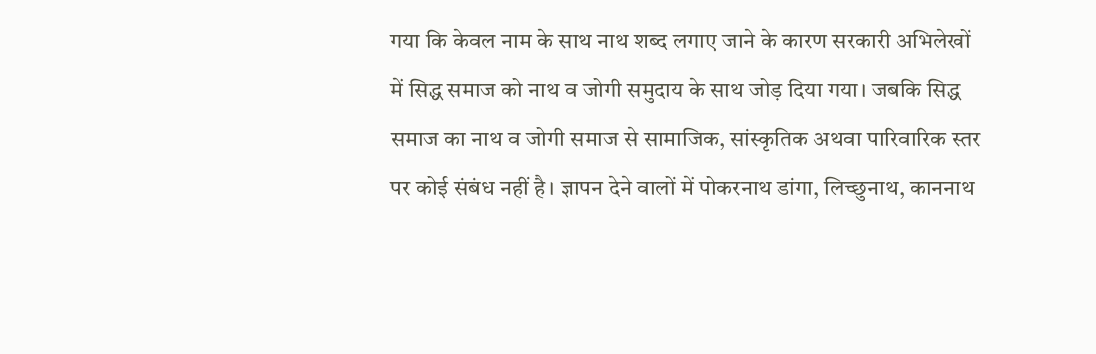गया कि केवल नाम के साथ नाथ शब्द लगाए जाने के कारण सरकारी अभिलेखों में सिद्ध समाज को नाथ व जोगी समुदाय के साथ जोड़ दिया गया। जबकि सिद्ध समाज का नाथ व जोगी समाज से सामाजिक, सांस्कृतिक अथवा पारिवारिक स्तर पर कोई संबंध नहीं है। ज्ञापन देने वालों में पोकरनाथ डांगा, लिच्छुनाथ, काननाथ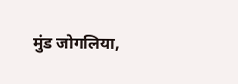मुंड जोगलिया,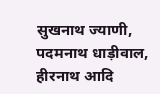सुखनाथ ज्याणी, पदमनाथ धाड़ीवाल, हीरनाथ आदि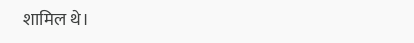शामिल थे।